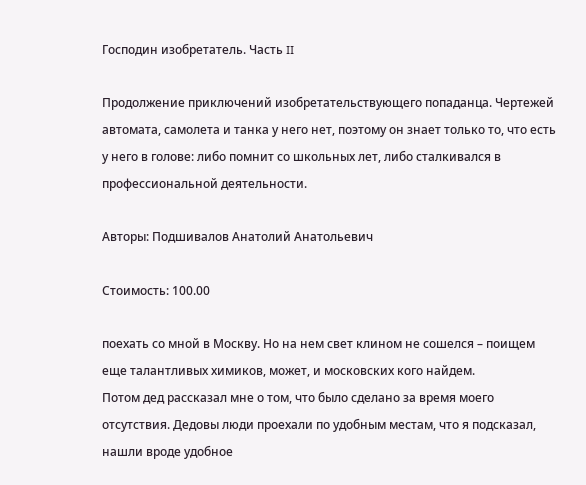Господин изобретатель. Часть II

Продолжение приключений изобретательствующего попаданца. Чертежей автомата, самолета и танка у него нет, поэтому он знает только то, что есть у него в голове: либо помнит со школьных лет, либо сталкивался в профессиональной деятельности.

Авторы: Подшивалов Анатолий Анатольевич

Стоимость: 100.00

поехать со мной в Москву. Но на нем свет клином не сошелся – поищем еще талантливых химиков, может, и московских кого найдем.
Потом дед рассказал мне о том, что было сделано за время моего отсутствия. Дедовы люди проехали по удобным местам, что я подсказал, нашли вроде удобное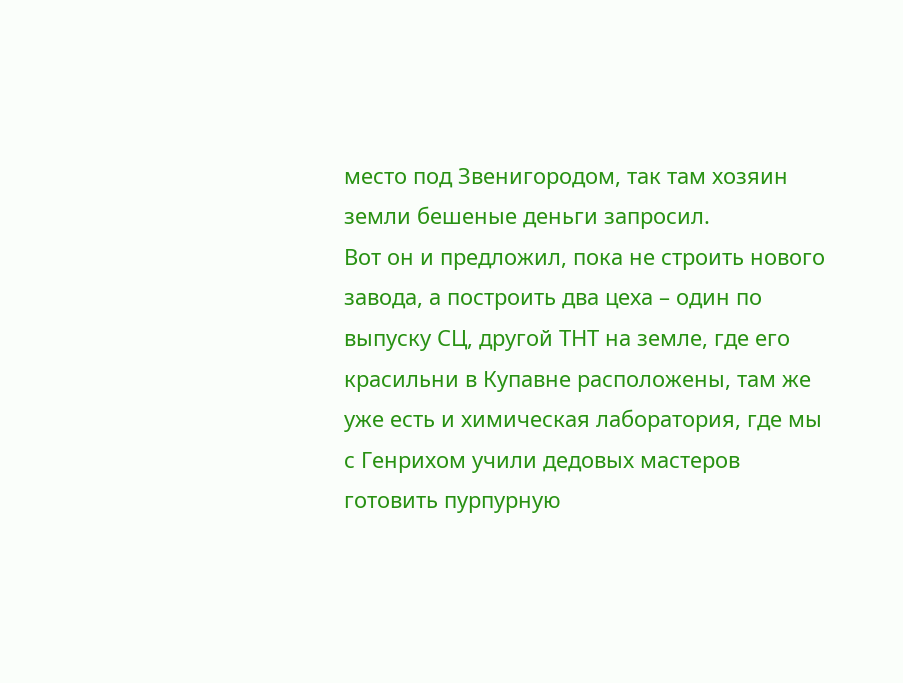место под Звенигородом, так там хозяин земли бешеные деньги запросил.
Вот он и предложил, пока не строить нового завода, а построить два цеха – один по выпуску СЦ, другой ТНТ на земле, где его красильни в Купавне расположены, там же уже есть и химическая лаборатория, где мы с Генрихом учили дедовых мастеров готовить пурпурную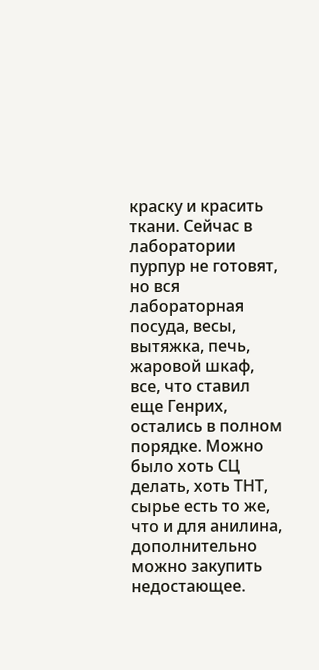краску и красить ткани. Сейчас в лаборатории пурпур не готовят, но вся лабораторная посуда, весы, вытяжка, печь, жаровой шкаф, все, что ставил еще Генрих, остались в полном порядке. Можно было хоть СЦ делать, хоть ТНТ, сырье есть то же, что и для анилина, дополнительно можно закупить недостающее.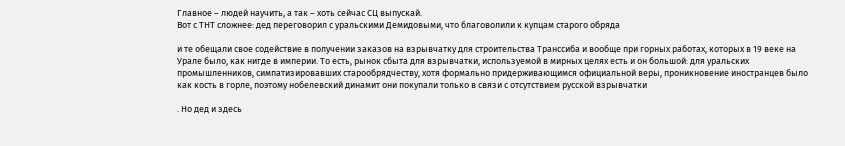Главное – людей научить, а так – хоть сейчас СЦ выпускай.
Вот с ТНТ сложнее: дед переговорил с уральскими Демидовыми, что благоволили к купцам старого обряда

и те обещали свое содействие в получении заказов на взрывчатку для строительства Транссиба и вообще при горных работах, которых в 19 веке на Урале было, как нигде в империи. То есть, рынок сбыта для взрывчатки, используемой в мирных целях есть и он большой: для уральских промышленников, симпатизировавших старообрядчеству, хотя формально придерживающимся официальной веры, проникновение иностранцев было как кость в горле, поэтому нобелевский динамит они покупали только в связи с отсутствием русской взрывчатки

. Но дед и здесь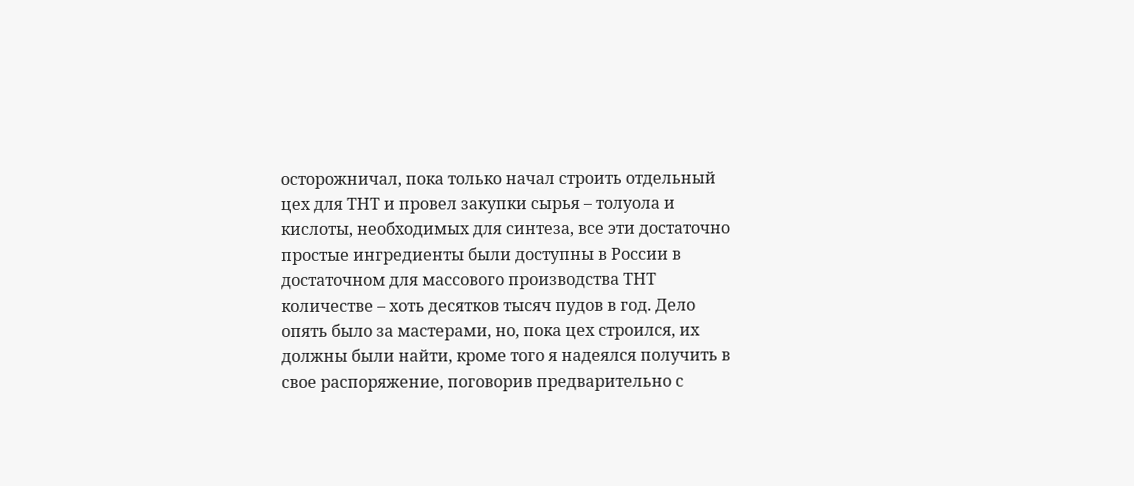осторожничал, пока только начал строить отдельный цех для ТНТ и провел закупки сырья – толуола и кислоты, необходимых для синтеза, все эти достаточно простые ингредиенты были доступны в России в достаточном для массового производства ТНТ количестве – хоть десятков тысяч пудов в год. Дело опять было за мастерами, но, пока цех строился, их должны были найти, кроме того я надеялся получить в свое распоряжение, поговорив предварительно с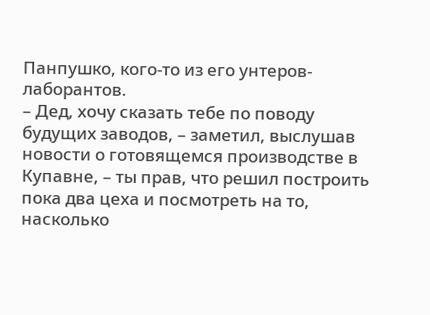Панпушко, кого-то из его унтеров-лаборантов.
– Дед, хочу сказать тебе по поводу будущих заводов, – заметил, выслушав новости о готовящемся производстве в Купавне, – ты прав, что решил построить пока два цеха и посмотреть на то, насколько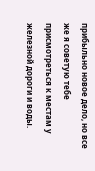прибыльно новое дело, но все же я советую тебе присмотреться к местам у железной дороги и воды.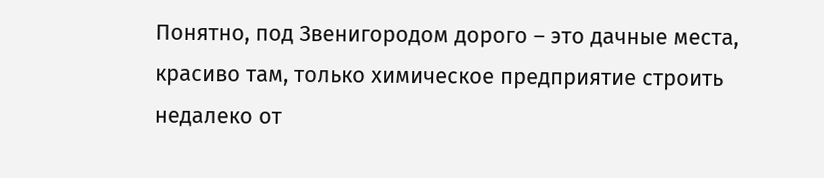Понятно, под Звенигородом дорого – это дачные места, красиво там, только химическое предприятие строить недалеко от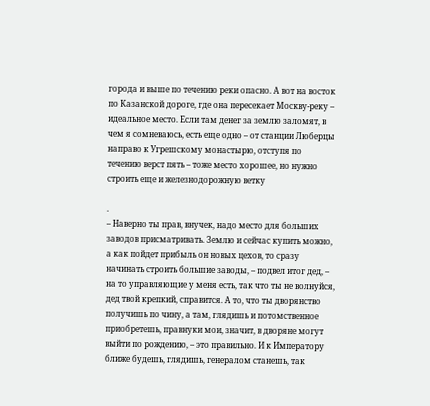города и выше по течению реки опасно. А вот на восток по Казанской дороге, где она пересекает Москву-реку – идеальное место. Если там денег за землю заломят, в чем я сомневаюсь, есть еще одно – от станции Люберцы направо к Угрешскому монастырю, отступя по течению верст пять – тоже место хорошее, но нужно строить еще и железнодорожную ветку

.
– Наверно ты прав, внучек, надо место для больших заводов присматривать. Землю и сейчас купить можно, а как пойдет прибыль он новых цехов, то сразу начинать строить большие заводы, – подвел итог дед, – на то управляющие у меня есть, так что ты не волнуйся, дед твой крепкий, справится. А то, что ты дворянство получишь по чину, а там, глядишь и потомственное приобретешь, правнуки мои, значит, в дворяне могут выйти по рождению, – это правильно. И к Императору ближе будешь, глядишь, генералом станешь, так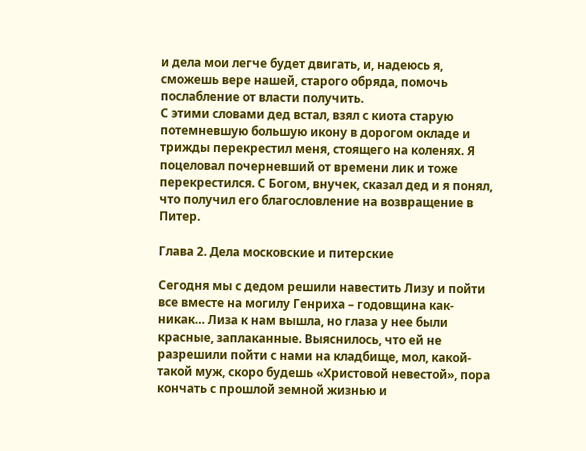и дела мои легче будет двигать, и, надеюсь я, сможешь вере нашей, старого обряда, помочь послабление от власти получить.
С этими словами дед встал, взял с киота старую потемневшую большую икону в дорогом окладе и трижды перекрестил меня, стоящего на коленях. Я поцеловал почерневший от времени лик и тоже перекрестился. С Богом, внучек, сказал дед и я понял, что получил его благословление на возвращение в Питер.

Глава 2. Дела московские и питерские

Сегодня мы с дедом решили навестить Лизу и пойти все вместе на могилу Генриха – годовщина как-никак… Лиза к нам вышла, но глаза у нее были красные, заплаканные. Выяснилось, что ей не разрешили пойти с нами на кладбище, мол, какой-такой муж, скоро будешь «Христовой невестой», пора кончать с прошлой земной жизнью и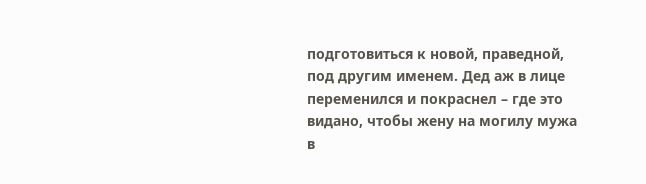подготовиться к новой, праведной, под другим именем. Дед аж в лице переменился и покраснел – где это видано, чтобы жену на могилу мужа в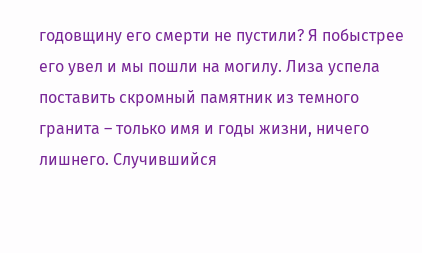годовщину его смерти не пустили? Я побыстрее его увел и мы пошли на могилу. Лиза успела поставить скромный памятник из темного гранита – только имя и годы жизни, ничего лишнего. Случившийся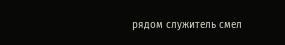рядом служитель смел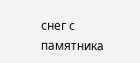снег с памятника